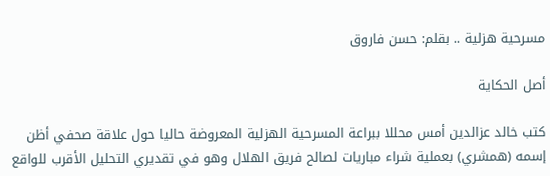مسرحية هزلية .. بقلم: حسن فاروق

أصل الحكاية

كتب خالد عزالدين أمس محللا ببراعة المسرحية الهزلية المعروضة حاليا حول علاقة صحفي أظن إسمه (همشري) بعملية شراء مباريات لصالح فريق الهلال وهو في تقديري التحليل الأقرب للواقع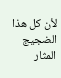لأن كل هذا الضجيج المثار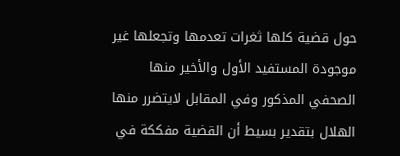حول قضية كلها ثغرات تعدمها وتجعلها غير موجودة المستفيد الأول والأخير منها الصحفي المذكور وفي المقابل لايتضرر منها الهلال بتقدير بسيط أن القضية مفككة في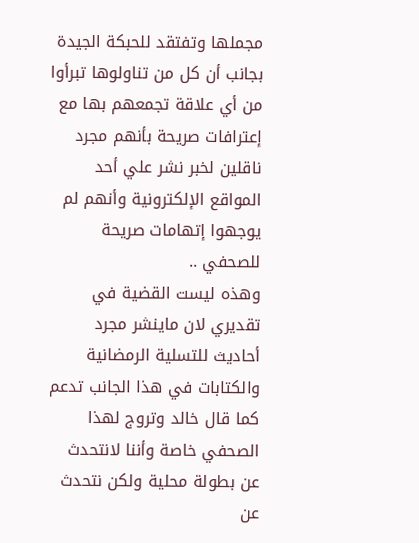مجملها وتفتقد للحبكة الجيدة بجانب أن كل من تناولوها تبرأوا من أي علاقة تجمعهم بها مع إعترافات صريحة بأنهم مجرد ناقلين لخبر نشر علي أحد المواقع الإلكترونية وأنهم لم يوجهوا إتهامات صريحة للصحفي ..
وهذه ليست القضية في تقديري لان ماينشر مجرد أحاديث للتسلية الرمضانية والكتابات في هذا الجانب تدعم كما قال خالد وتروج لهذا الصحفي خاصة وأننا لانتحدث عن بطولة محلية ولكن نتحدث عن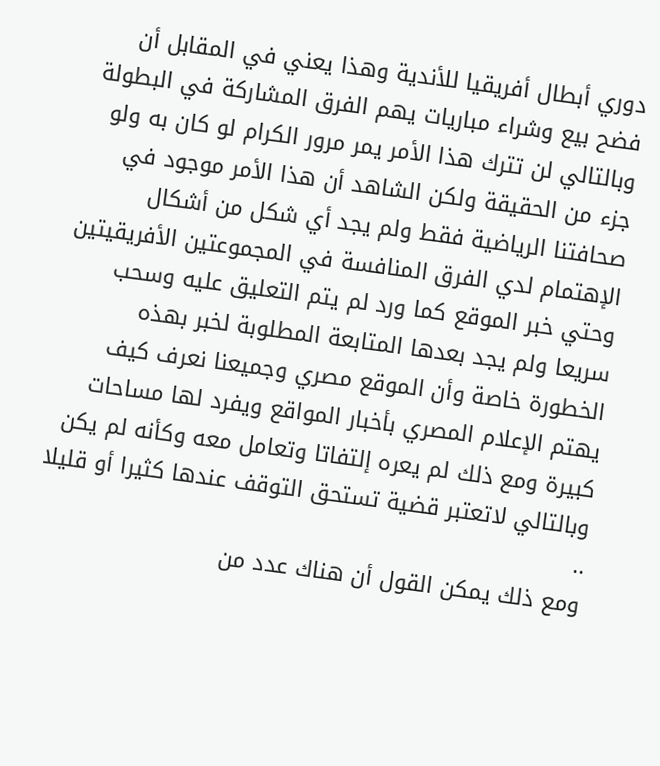دوري أبطال أفريقيا للأندية وهذا يعني في المقابل أن فضح بيع وشراء مباريات يهم الفرق المشاركة في البطولة وبالتالي لن تترك هذا الأمر يمر مرور الكرام لو كان به ولو جزء من الحقيقة ولكن الشاهد أن هذا الأمر موجود في صحافتنا الرياضية فقط ولم يجد أي شكل من أشكال الإهتمام لدي الفرق المنافسة في المجموعتين الأفريقيتين وحتي خبر الموقع كما ورد لم يتم التعليق عليه وسحب سريعا ولم يجد بعدها المتابعة المطلوبة لخبر بهذه الخطورة خاصة وأن الموقع مصري وجميعنا نعرف كيف يهتم الإعلام المصري بأخبار المواقع ويفرد لها مساحات كبيرة ومع ذلك لم يعره إلتفاتا وتعامل معه وكأنه لم يكن وبالتالي لاتعتبر قضية تستحق التوقف عندها كثيرا أو قليلا ..
ومع ذلك يمكن القول أن هناك عدد من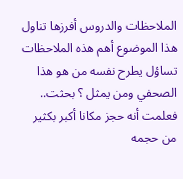الملاحظات والدروس أفرزها تناول هذا الموضوع أهم هذه الملاحظات تساؤل يطرح نفسه من هو هذا الصحفي ومن يمثل ؟ بحثت.. فعلمت أنه حجز مكانا أكبر بكثير من حجمه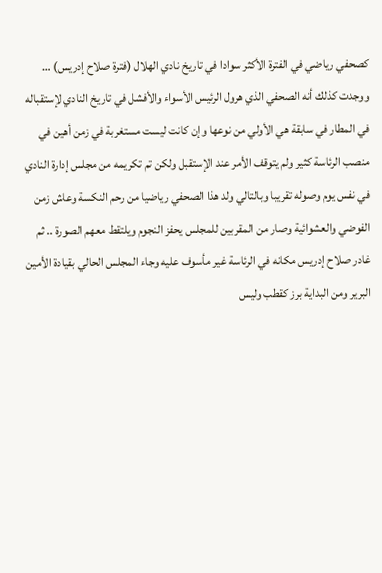كصحفي رياضي في الفترة الأكثر سوادا في تاريخ نادي الهلال (فترة صلاح إدريس) … ووجدت كذلك أنه الصحفي الذي هرول الرئيس الأسواء والأفشل في تاريخ النادي لإستقباله في المطار في سابقة هي الأولي من نوعها وإن كانت ليست مستغربة في زمن أهين في منصب الرئاسة كثير ولم يتوقف الأمر عند الإستقبل ولكن تم تكريمه من مجلس إدارة النادي في نفس يوم وصوله تقريبا وبالتالي ولد هذا الصحفي رياضيا من رحم النكسة وعاش زمن الفوضي والعشوائية وصار من المقربين للمجلس يحفز النجوم ويلتقط معهم الصورة .. ثم غادر صلاح إدريس مكانه في الرئاسة غير مأسوف عليه وجاء المجلس الحالي بقيادة الأمين البرير ومن البداية برز كقطب وليس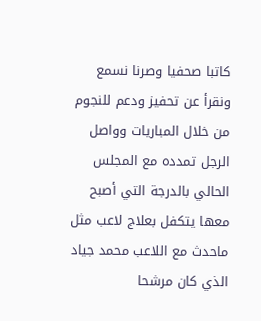كاتبا صحفيا وصرنا نسمع ونقرأ عن تحفيز ودعم للنجوم من خلال المباريات وواصل الرجل تمدده مع المجلس الحالي بالدرجة التي أصبح معها يتكفل بعلاج لاعب مثل ماحدث مع اللاعب محمد جياد الذي كان مرشحا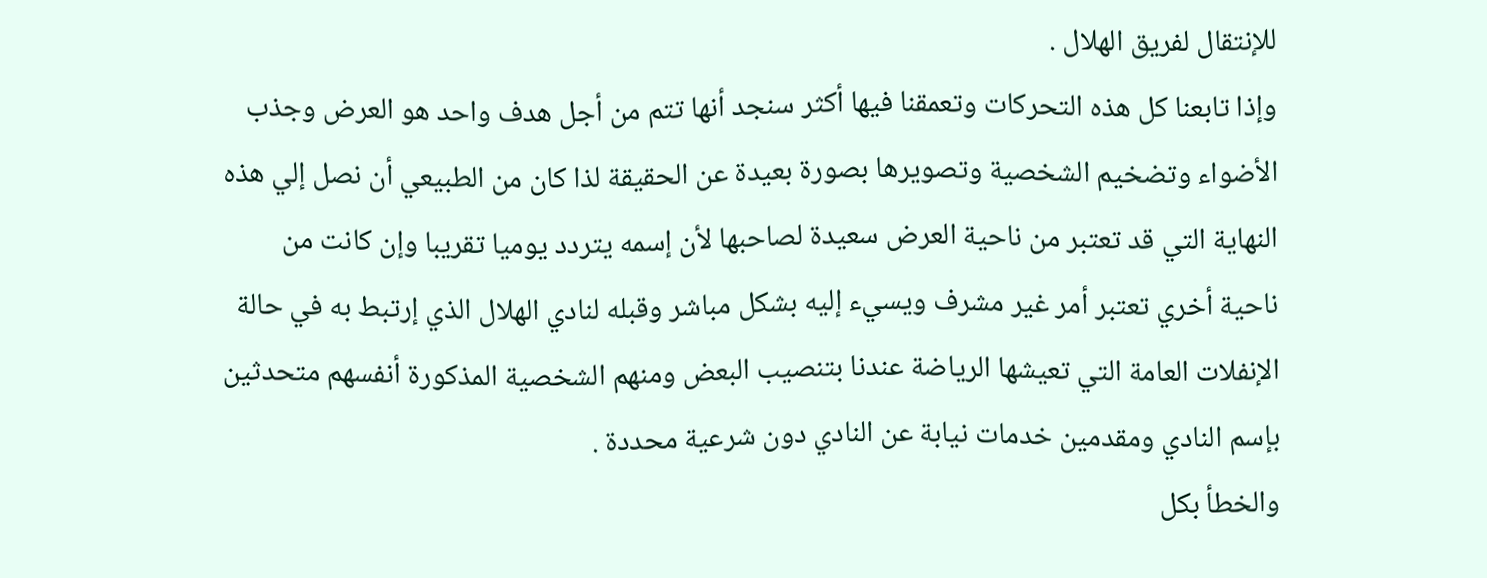للإنتقال لفريق الهلال .
وإذا تابعنا كل هذه التحركات وتعمقنا فيها أكثر سنجد أنها تتم من أجل هدف واحد هو العرض وجذب الأضواء وتضخيم الشخصية وتصويرها بصورة بعيدة عن الحقيقة لذا كان من الطبيعي أن نصل إلي هذه النهاية التي قد تعتبر من ناحية العرض سعيدة لصاحبها لأن إسمه يتردد يوميا تقريبا وإن كانت من ناحية أخري تعتبر أمر غير مشرف ويسيء إليه بشكل مباشر وقبله لنادي الهلال الذي إرتبط به في حالة الإنفلات العامة التي تعيشها الرياضة عندنا بتنصيب البعض ومنهم الشخصية المذكورة أنفسهم متحدثين بإسم النادي ومقدمين خدمات نيابة عن النادي دون شرعية محددة .
والخطأ بكل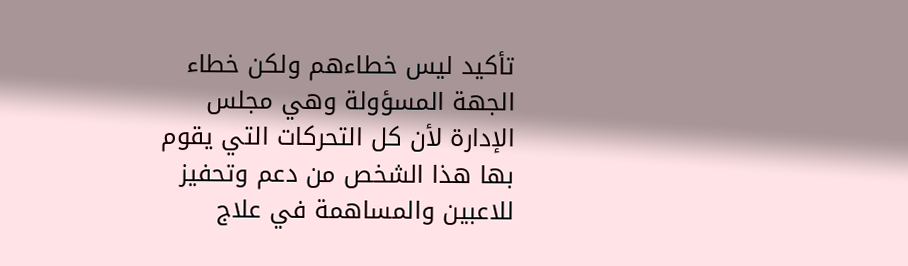تأكيد ليس خطاءهم ولكن خطاء الجهة المسؤولة وهي مجلس الإدارة لأن كل التحركات التي يقوم بها هذا الشخص من دعم وتحفيز للاعبين والمساهمة في علاج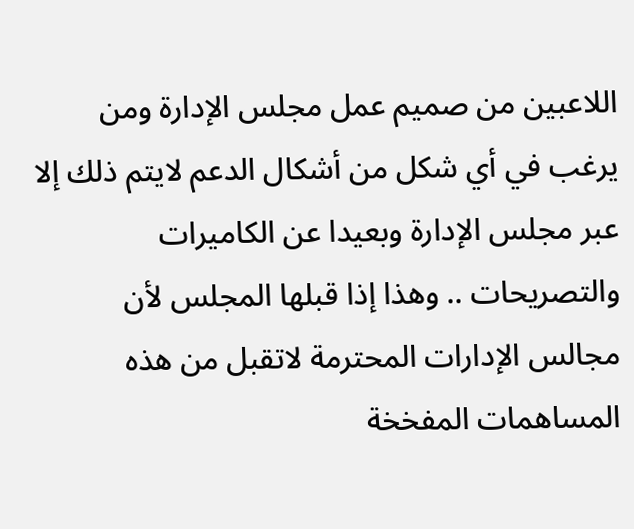اللاعبين من صميم عمل مجلس الإدارة ومن يرغب في أي شكل من أشكال الدعم لايتم ذلك إلا عبر مجلس الإدارة وبعيدا عن الكاميرات والتصريحات .. وهذا إذا قبلها المجلس لأن مجالس الإدارات المحترمة لاتقبل من هذه المساهمات المفخخة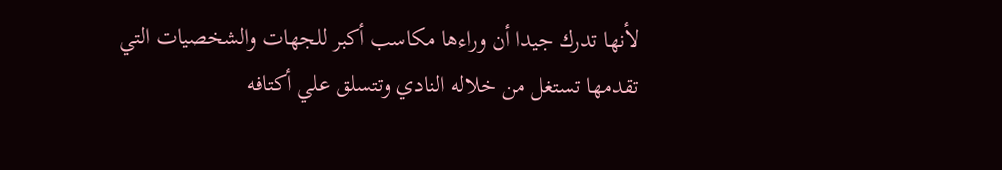لأنها تدرك جيدا أن وراءها مكاسب أكبر للجهات والشخصيات التي تقدمها تستغل من خلاله النادي وتتسلق علي أكتافه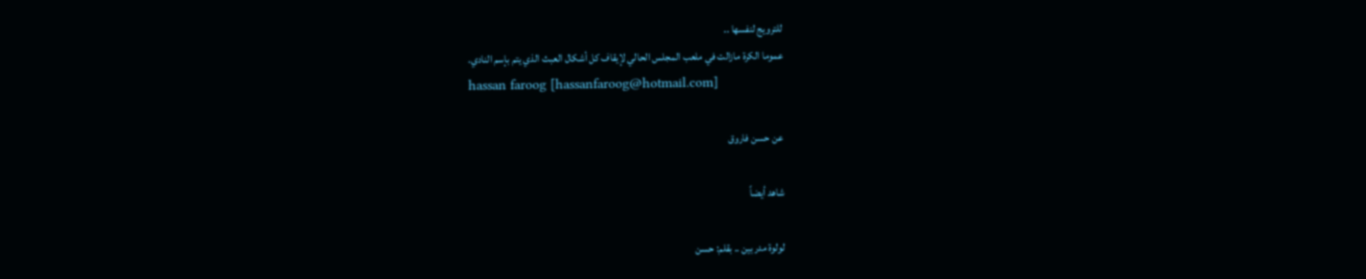للترويج لنفسها ..
عموما الكرة مازالت في ملعب المجلس الحالي لإيقاف كل أشكال العبث الذي يتم بإسم النادي.
hassan faroog [hassanfaroog@hotmail.com]

عن حسن فاروق

شاهد أيضاً

لولوة مدربين .. بقلم: حسن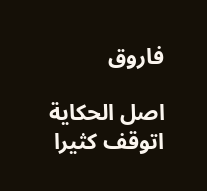فاروق

اصل الحكاية   اتوقف كثيرا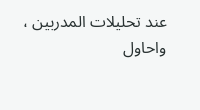عند تحليلات المدربين ، واحاول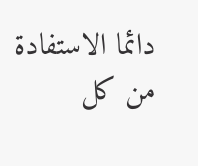دائما الاستفادة من كل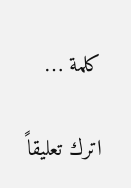كلمة …

اترك تعليقاً